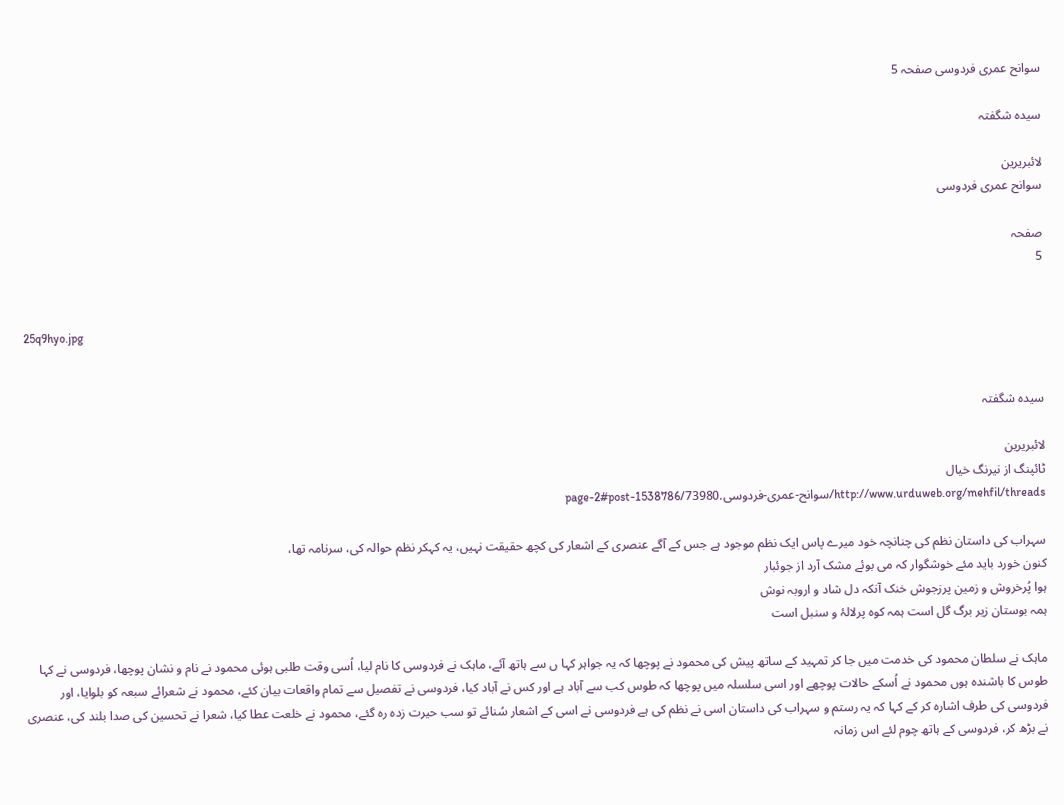سوانح عمری فردوسی صفحہ 5

سیدہ شگفتہ

لائبریرین
سوانح عمری فردوسی

صفحہ
5


25q9hyo.jpg


سیدہ شگفتہ

لائبریرین
ٹائپنگ از نیرنگ خیال
http://www.urduweb.org/mehfil/threads/سوانح-عمری-فردوسی.73980/page-2#post-1538786

سہراب کی داستان نظم کی چنانچہ خود میرے پاس ایک نظم موجود ہے جس کے آگے عنصری کے اشعار کی کچھ حقیقت نہیں، یہ کہکر نظم حوالہ کی، سرنامہ تھا،
کنون خورد باید مئے خوشگوار کہ می بوئے مشک آرد از جوئبار
ہوا پُرخروش و زمین پرزجوش خنک آنکہ دل شاد و اروبہ نوش
ہمہ بوستان زیر برگ گل است ہمہ کوہ پرلالۂ و سنبل است

ماہک نے سلطان محمود کی خدمت میں جا کر تمہید کے ساتھ پیش کی محمود نے پوچھا کہ یہ جواہر کہا ں سے ہاتھ آئے، ماہک نے فردوسی کا نام لیا، اُسی وقت طلبی ہوئی محمود نے نام و نشان پوچھا، فردوسی نے کہا طوس کا باشندہ ہوں محمود نے اُسکے حالات پوچھے اور اسی سلسلہ میں پوچھا کہ طوس کب سے آباد ہے اور کس نے آباد کیا، فردوسی نے تفصیل سے تمام واقعات بیان کئے، محمود نے شعرائے سبعہ کو بلوایا، اور فردوسی کی طرف اشارہ کر کے کہا کہ یہ رستم و سہراب کی داستان اسی نے نظم کی ہے فردوسی نے اسی کے اشعار سُنائے تو سب حیرت زدہ رہ گئے، محمود نے خلعت عطا کیا، شعرا نے تحسین کی صدا بلند کی، عنصری نے بڑھ کر، فردوسی کے ہاتھ چوم لئے اس زمانہ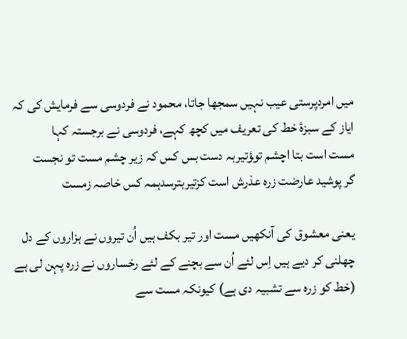میں امردپرستی عیب نہیں سمجھا جاتا، محمود نے فردوسی سے فرمایش کی کہ ایاز کے سبزۂ خط کی تعریف میں کچھ کہے، فردوسی نے برجستہ کہا
مست است بتا اچشم تو‍ؤتیربہ دست بس کس کہ زیر چشم مست تو نجست
گر پوشید عارضت زرہ عذرش است کزتیربترسدہمہ کس خاصہ زمست

یعنی معشوق کی آنکھیں مست اور تیر بکف ہیں اُن تیروں نے ہزاروں کے دل چھلنی کر دیے ہیں اِس لئے اُن سے بچنے کے لئے رخساروں نے زرہ پہن لی ہے (خط کو زرہ سے تشبیہ دی ہے) کیونکہ مست سے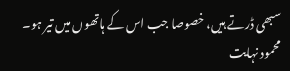سبھی ڈرتے ہیں، خصوصا جب اس کے ہاتھوں میں تیر ہو۔
محمود نہایت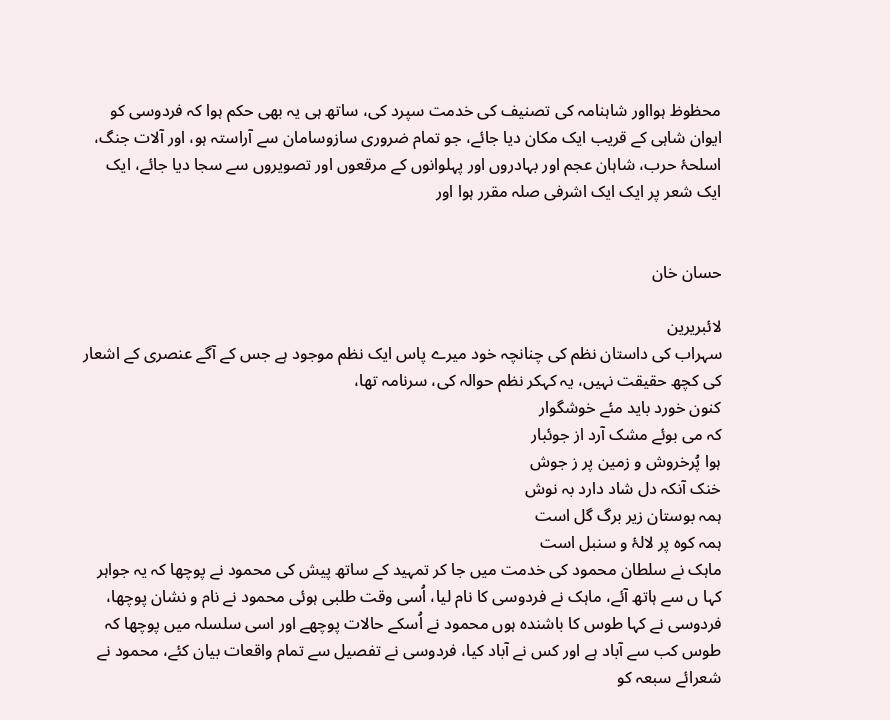محظوظ ہوااور شاہنامہ کی تصنیف کی خدمت سپرد کی، ساتھ ہی یہ بھی حکم ہوا کہ فردوسی کو ایوان شاہی کے قریب ایک مکان دیا جائے، جو تمام ضروری سازوسامان سے آراستہ ہو، اور آلات جنگ، اسلحۂ حرب، شاہان عجم اور بہادروں اور پہلوانوں کے مرقعوں اور تصویروں سے سجا دیا جائے، ایک ایک شعر پر ایک ایک اشرفی صلہ مقرر ہوا اور


حسان خان

لائبریرین
سہراب کی داستان نظم کی چنانچہ خود میرے پاس ایک نظم موجود ہے جس کے آگے عنصری کے اشعار کی کچھ حقیقت نہیں، یہ کہکر نظم حوالہ کی، سرنامہ تھا،
کنون خورد باید مئے خوشگوار
کہ می بوئے مشک آرد از جوئبار
ہوا پُرخروش و زمین پر ز جوش
خنک آنکہ دل شاد دارد بہ نوش
ہمہ بوستان زیر برگ گل است
ہمہ کوہ پر لالۂ و سنبل است
ماہک نے سلطان محمود کی خدمت میں جا کر تمہید کے ساتھ پیش کی محمود نے پوچھا کہ یہ جواہر کہا ں سے ہاتھ آئے، ماہک نے فردوسی کا نام لیا، اُسی وقت طلبی ہوئی محمود نے نام و نشان پوچھا، فردوسی نے کہا طوس کا باشندہ ہوں محمود نے اُسکے حالات پوچھے اور اسی سلسلہ میں پوچھا کہ طوس کب سے آباد ہے اور کس نے آباد کیا، فردوسی نے تفصیل سے تمام واقعات بیان کئے، محمود نے شعرائے سبعہ کو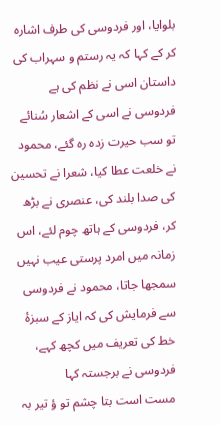بلوایا، اور فردوسی کی طرف اشارہ کر کے کہا کہ یہ رستم و سہراب کی داستان اسی نے نظم کی ہے فردوسی نے اسی کے اشعار سُنائے تو سب حیرت زدہ رہ گئے، محمود نے خلعت عطا کیا، شعرا نے تحسین کی صدا بلند کی، عنصری نے بڑھ کر، فردوسی کے ہاتھ چوم لئے، اس زمانہ میں امرد پرستی عیب نہیں سمجھا جاتا، محمود نے فردوسی سے فرمایش کی کہ ایاز کے سبزۂ خط کی تعریف میں کچھ کہے، فردوسی نے برجستہ کہا
مست است بتا چشم تو‍ ؤ تیر بہ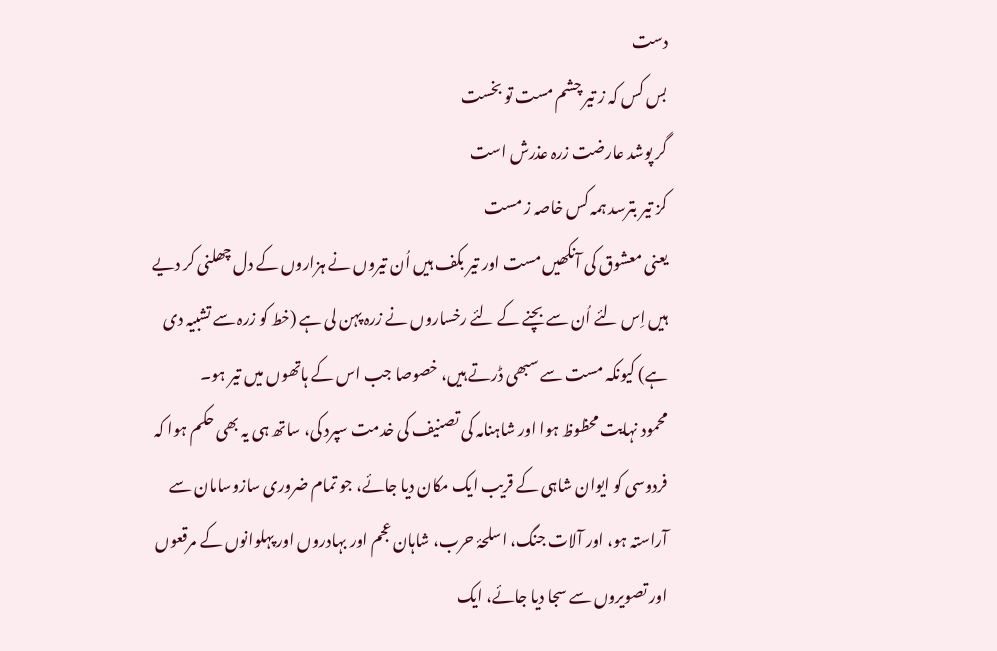دست
بس کس کہ ز تیر چشم مست تو بخست
گر پوشد عارضت زرہ عذرش است
کز تیر بترسد ہمہ کس خاصہ ز مست
یعنی معشوق کی آنکھیں مست اور تیر بکف ہیں اُن تیروں نے ہزاروں کے دل چھلنی کر دیے ہیں اِس لئے اُن سے بچنے کے لئے رخساروں نے زرہ پہن لی ہے (خط کو زرہ سے تشبیہ دی ہے) کیونکہ مست سے سبھی ڈرتے ہیں، خصوصا جب اس کے ہاتھوں میں تیر ہو۔
محمود نہایت محظوظ ہوا اور شاہنامہ کی تصنیف کی خدمت سپرد کی، ساتھ ہی یہ بھی حکم ہوا کہ فردوسی کو ایوان شاہی کے قریب ایک مکان دیا جائے، جو تمام ضروری سازوسامان سے آراستہ ہو، اور آلات جنگ، اسلحۂ حرب، شاہان عجم اور بہادروں اور پہلوانوں کے مرقعوں اور تصویروں سے سجا دیا جائے، ایک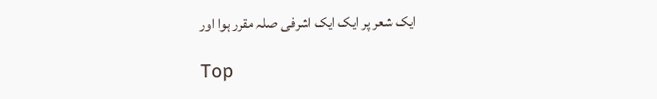ایک شعر پر ایک ایک اشرفی صلہ مقرر ہوا اور

Top